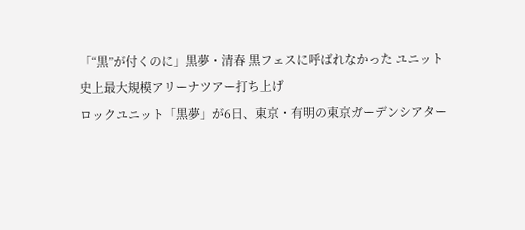「“黒”が付くのに」黒夢・清春 黒フェスに呼ばれなかった ユニット史上最大規模アリーナツアー打ち上げ
ロックユニット「黒夢」が6日、東京・有明の東京ガーデンシアター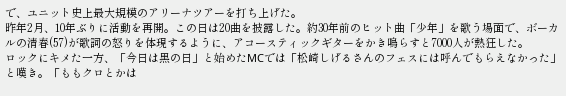で、ユニット史上最大規模のアリーナツアーを打ち上げた。
昨年2月、10年ぶりに活動を再開。この日は20曲を披露した。約30年前のヒット曲「少年」を歌う場面で、ボーカルの清春(57)が歌詞の怒りを体現するように、アコースティックギターをかき鳴らすと7000人が熱狂した。
ロックにキメた一方、「今日は黒の日」と始めたMCでは「松崎しげるさんのフェスには呼んでもらえなかった」と嘆き。「ももクロとかは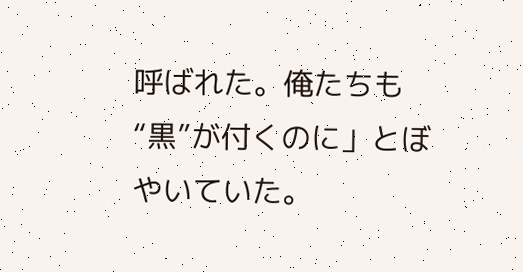呼ばれた。俺たちも“黒”が付くのに」とぼやいていた。